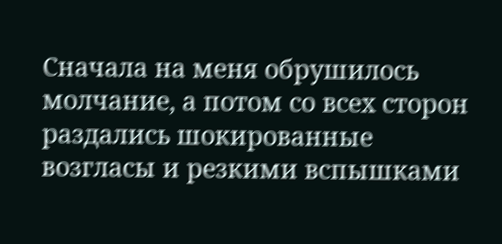Сначала на меня обрушилось молчание, а потом со всех сторон раздались шокированные возгласы и резкими вспышками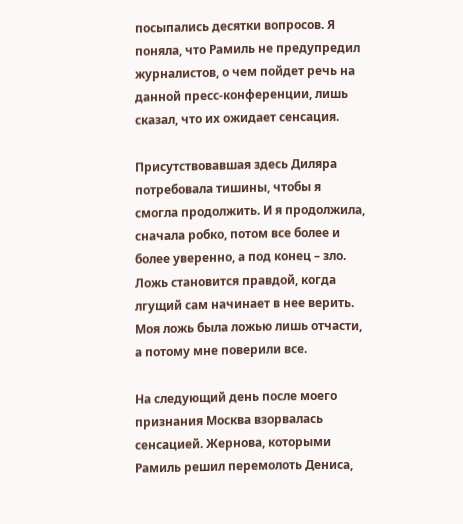посыпались десятки вопросов. Я поняла, что Рамиль не предупредил журналистов, о чем пойдет речь на данной пресс-конференции, лишь сказал, что их ожидает сенсация.

Присутствовавшая здесь Диляра потребовала тишины, чтобы я смогла продолжить. И я продолжила, сначала робко, потом все более и более уверенно, а под конец – зло. Ложь становится правдой, когда лгущий сам начинает в нее верить. Моя ложь была ложью лишь отчасти, а потому мне поверили все.

На следующий день после моего признания Москва взорвалась сенсацией. Жернова, которыми Рамиль решил перемолоть Дениса,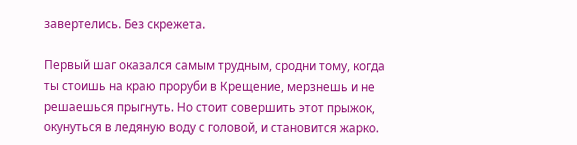завертелись. Без скрежета.

Первый шаг оказался самым трудным, сродни тому, когда ты стоишь на краю проруби в Крещение, мерзнешь и не решаешься прыгнуть. Но стоит совершить этот прыжок, окунуться в ледяную воду с головой, и становится жарко.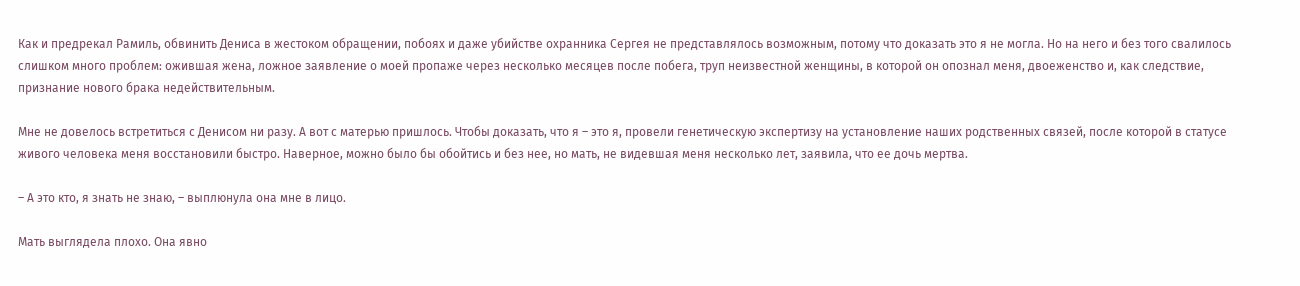Как и предрекал Рамиль, обвинить Дениса в жестоком обращении, побоях и даже убийстве охранника Сергея не представлялось возможным, потому что доказать это я не могла. Но на него и без того свалилось слишком много проблем: ожившая жена, ложное заявление о моей пропаже через несколько месяцев после побега, труп неизвестной женщины, в которой он опознал меня, двоеженство и, как следствие, признание нового брака недействительным.

Мне не довелось встретиться с Денисом ни разу. А вот с матерью пришлось. Чтобы доказать, что я – это я, провели генетическую экспертизу на установление наших родственных связей, после которой в статусе живого человека меня восстановили быстро. Наверное, можно было бы обойтись и без нее, но мать, не видевшая меня несколько лет, заявила, что ее дочь мертва.

– А это кто, я знать не знаю, – выплюнула она мне в лицо.

Мать выглядела плохо. Она явно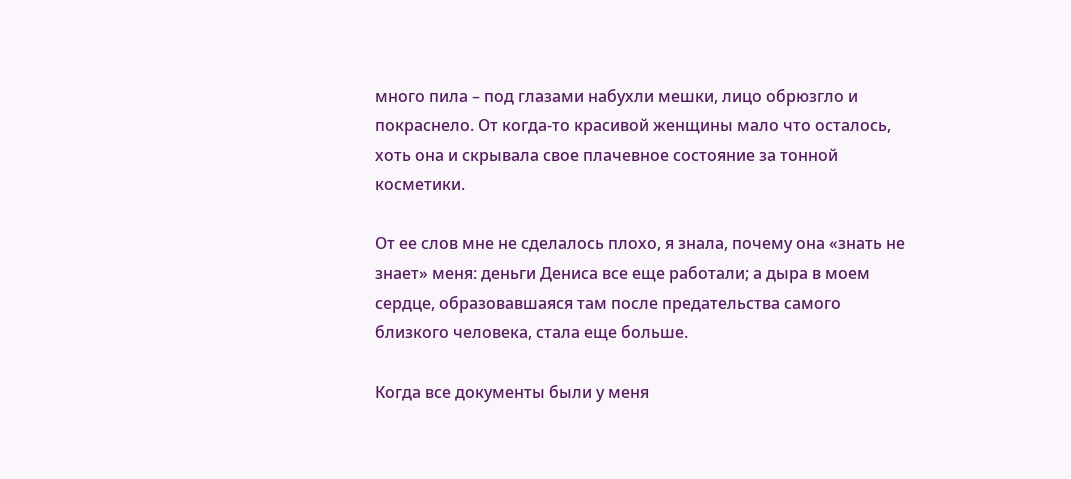много пила – под глазами набухли мешки, лицо обрюзгло и покраснело. От когда-то красивой женщины мало что осталось, хоть она и скрывала свое плачевное состояние за тонной косметики.

От ее слов мне не сделалось плохо, я знала, почему она «знать не знает» меня: деньги Дениса все еще работали; а дыра в моем сердце, образовавшаяся там после предательства самого близкого человека, стала еще больше.

Когда все документы были у меня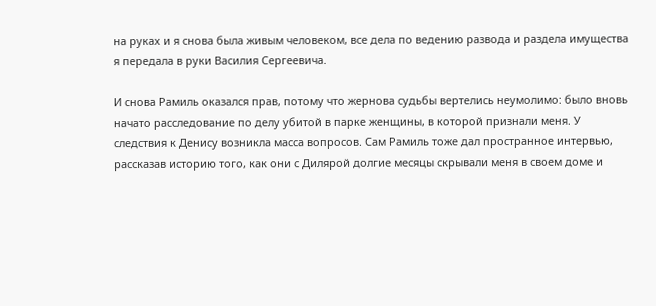на руках и я снова была живым человеком, все дела по ведению развода и раздела имущества я передала в руки Василия Сергеевича.

И снова Рамиль оказался прав, потому что жернова судьбы вертелись неумолимо: было вновь начато расследование по делу убитой в парке женщины, в которой признали меня. У следствия к Денису возникла масса вопросов. Сам Рамиль тоже дал пространное интервью, рассказав историю того, как они с Дилярой долгие месяцы скрывали меня в своем доме и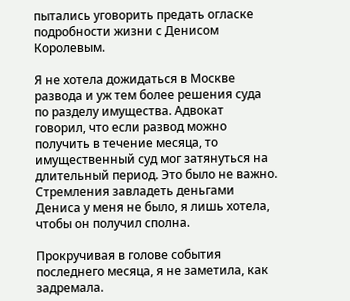пытались уговорить предать огласке подробности жизни с Денисом Королевым.

Я не хотела дожидаться в Москве развода и уж тем более решения суда по разделу имущества. Адвокат говорил, что если развод можно получить в течение месяца, то имущественный суд мог затянуться на длительный период. Это было не важно. Стремления завладеть деньгами Дениса у меня не было, я лишь хотела, чтобы он получил сполна.

Прокручивая в голове события последнего месяца, я не заметила, как задремала.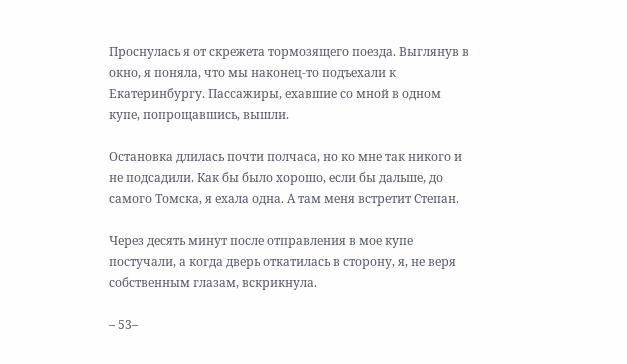Проснулась я от скрежета тормозящего поезда. Выглянув в окно, я поняла, что мы наконец-то подъехали к Екатеринбургу. Пассажиры, ехавшие со мной в одном купе, попрощавшись, вышли.

Остановка длилась почти полчаса, но ко мне так никого и не подсадили. Как бы было хорошо, если бы дальше, до самого Томска, я ехала одна. А там меня встретит Степан.

Через десять минут после отправления в мое купе постучали, а когда дверь откатилась в сторону, я, не веря собственным глазам, вскрикнула.

– 53–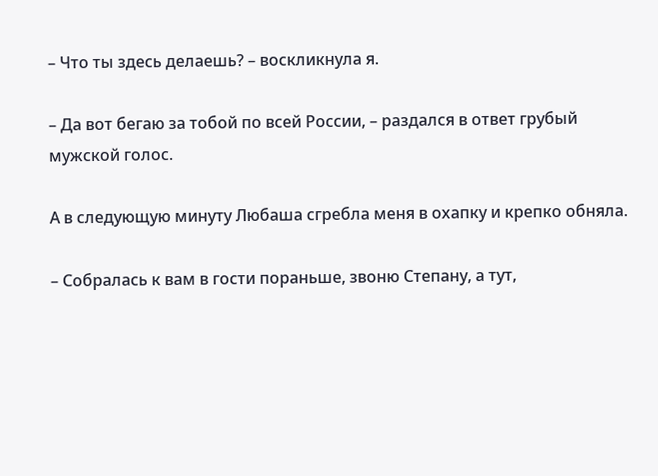– Что ты здесь делаешь? – воскликнула я.

– Да вот бегаю за тобой по всей России, – раздался в ответ грубый мужской голос.

А в следующую минуту Любаша сгребла меня в охапку и крепко обняла.

– Собралась к вам в гости пораньше, звоню Степану, а тут,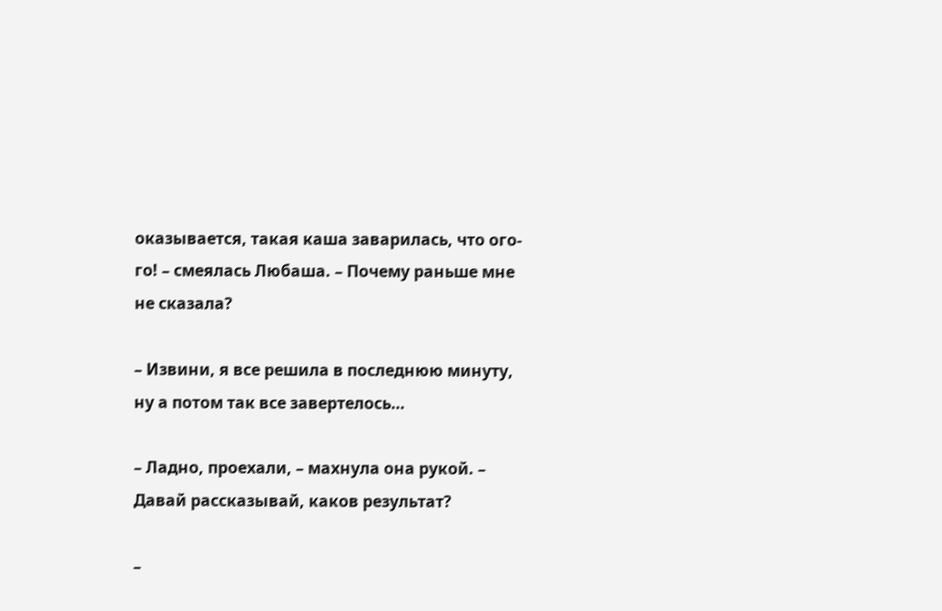оказывается, такая каша заварилась, что ого-го! – смеялась Любаша. – Почему раньше мне не сказала?

– Извини, я все решила в последнюю минуту, ну а потом так все завертелось…

– Ладно, проехали, – махнула она рукой. – Давай рассказывай, каков результат?

–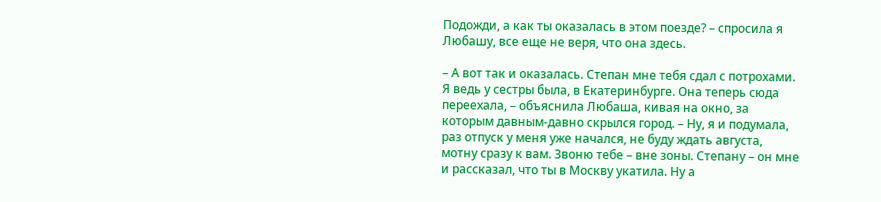Подожди, а как ты оказалась в этом поезде? – спросила я Любашу, все еще не веря, что она здесь.

– А вот так и оказалась. Степан мне тебя сдал с потрохами. Я ведь у сестры была, в Екатеринбурге. Она теперь сюда переехала, – объяснила Любаша, кивая на окно, за которым давным-давно скрылся город. – Ну, я и подумала, раз отпуск у меня уже начался, не буду ждать августа, мотну сразу к вам. Звоню тебе – вне зоны. Степану – он мне и рассказал, что ты в Москву укатила. Ну а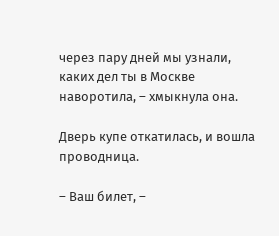через пару дней мы узнали, каких дел ты в Москве наворотила, – хмыкнула она.

Дверь купе откатилась, и вошла проводница.

– Ваш билет, –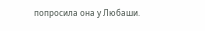попросила она у Любаши.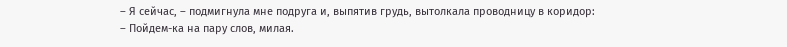– Я сейчас, – подмигнула мне подруга и, выпятив грудь, вытолкала проводницу в коридор: – Пойдем-ка на пару слов, милая.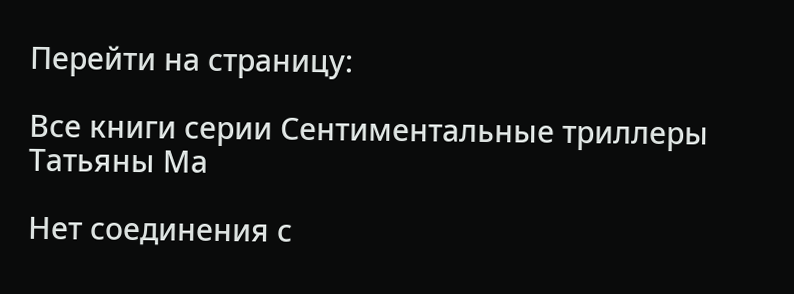Перейти на страницу:

Все книги серии Сентиментальные триллеры Татьяны Ма

Нет соединения с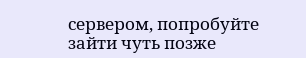сервером, попробуйте зайти чуть позже